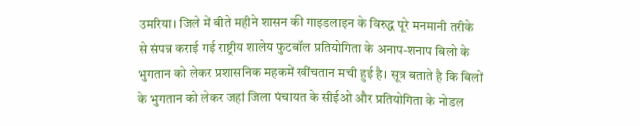उमरिया। जिले में बीते महीने शासन की गाइडलाइन के विरुद्ध पूरे मनमानी तरीके से संपन्न कराई गई राष्ट्रीय शालेय फुटबॉल प्रतियोगिता के अनाप-शनाप बिलो के भुगतान को लेकर प्रशासनिक महकमें खींचतान मची हुई है। सूत्र बताते है कि बिलों के भुगतान को लेकर जहां जिला पंचायत के सीईओ और प्रतियोगिता के नोडल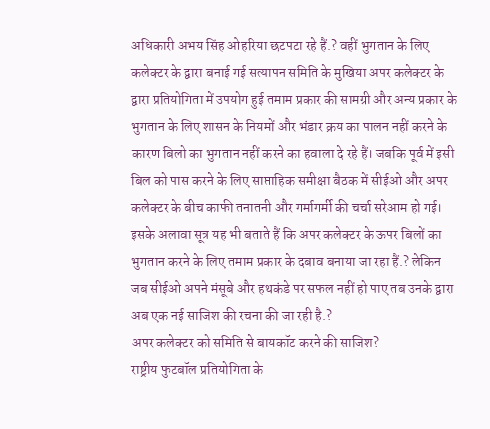अधिकारी अभय सिंह ओहरिया छटपटा रहे हैं.? वहीं भुगतान के लिए कलेक्टर के द्वारा बनाई गई सत्यापन समिति के मुखिया अपर कलेक्टर के द्वारा प्रतियोगिता में उपयोग हुई तमाम प्रकार की सामग्री और अन्य प्रकार के भुगतान के लिए शासन के नियमों और भंडार क्रय का पालन नहीं करने के कारण बिलो का भुगतान नहीं करने का हवाला दे रहे हैं। जबकि पूर्व में इसी बिल को पास करने के लिए साप्ताहिक समीक्षा बैठक में सीईओ और अपर कलेक्टर के बीच काफी तनातनी और गर्मागर्मी की चर्चा सरेआम हो गई। इसके अलावा सूत्र यह भी बताते हैं कि अपर कलेक्टर के ऊपर बिलों का भुगतान करने के लिए तमाम प्रकार के दबाव बनाया जा रहा हैं.? लेकिन जब सीईओ अपने मंसूबे और हथकंडे पर सफल नहीं हो पाए तब उनके द्वारा अब एक नई साजिश की रचना की जा रही है.?
अपर कलेक्टर को समिति से बायकॉट करने की साजिश?
राष्ट्रीय फुटबॉल प्रतियोगिता के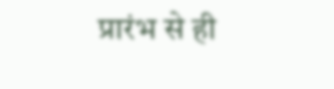प्रारंभ से ही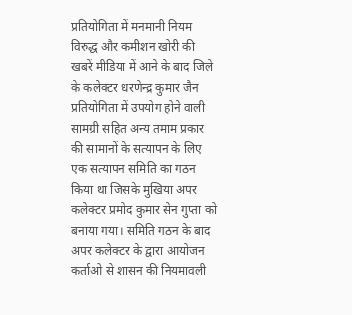प्रतियोगिता में मनमानी नियम विरुद्ध और कमीशन खोरी की खबरें मीडिया में आने के बाद जिले के कलेक्टर धरणेन्द्र कुमार जैन प्रतियोगिता में उपयोग होने वाली सामग्री सहित अन्य तमाम प्रकार की सामानों के सत्यापन के लिए एक सत्यापन समिति का गठन किया था जिसके मुखिया अपर कलेक्टर प्रमोद कुमार सेन गुप्ता को बनाया गया। समिति गठन के बाद अपर कलेक्टर के द्वारा आयोजन कर्ताओ से शासन की नियमावली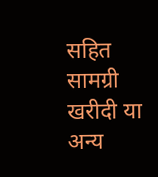सहित सामग्री खरीदी या अन्य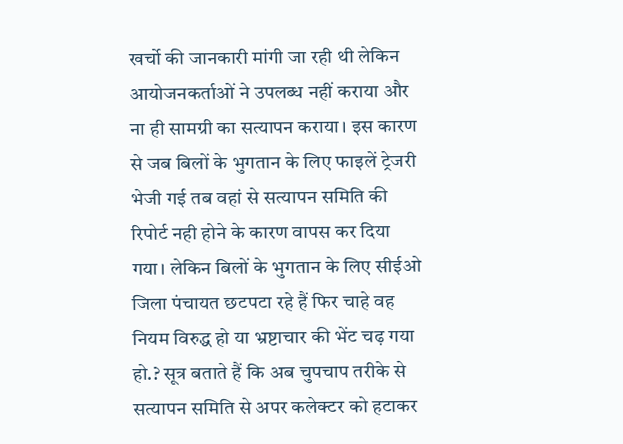खर्चो की जानकारी मांगी जा रही थी लेकिन आयोजनकर्ताओं ने उपलब्ध नहीं कराया और ना ही सामग्री का सत्यापन कराया। इस कारण से जब बिलों के भुगतान के लिए फाइलें ट्रेजरी भेजी गई तब वहां से सत्यापन समिति की रिपोर्ट नही होने के कारण वापस कर दिया गया। लेकिन बिलों के भुगतान के लिए सीईओ जिला पंचायत छटपटा रहे हैं फिर चाहे वह नियम विरुद्ध हो या भ्रष्टाचार की भेंट चढ़ गया हो.? सूत्र बताते हैं कि अब चुपचाप तरीके से सत्यापन समिति से अपर कलेक्टर को हटाकर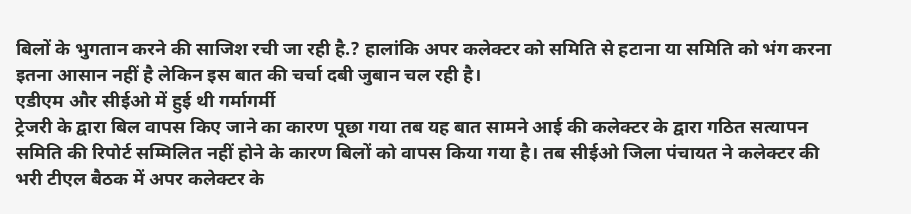बिलों के भुगतान करने की साजिश रची जा रही है.? हालांकि अपर कलेक्टर को समिति से हटाना या समिति को भंग करना इतना आसान नहीं है लेकिन इस बात की चर्चा दबी जुबान चल रही है।
एडीएम और सीईओ में हुई थी गर्मागर्मी
ट्रेजरी के द्वारा बिल वापस किए जाने का कारण पूछा गया तब यह बात सामने आई की कलेक्टर के द्वारा गठित सत्यापन समिति की रिपोर्ट सम्मिलित नहीं होने के कारण बिलों को वापस किया गया है। तब सीईओ जिला पंचायत ने कलेक्टर की भरी टीएल बैठक में अपर कलेक्टर के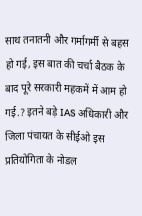साथ तनातनी और गर्मागर्मी से बहस हो गई, इस बात की चर्चा बैठक के बाद पूरे सरकारी महकमें में आम हो गई.? इतने बड़े IAS अधिकारी और जिला पंचायत के सीईओ इस प्रतियोगिता के नोडल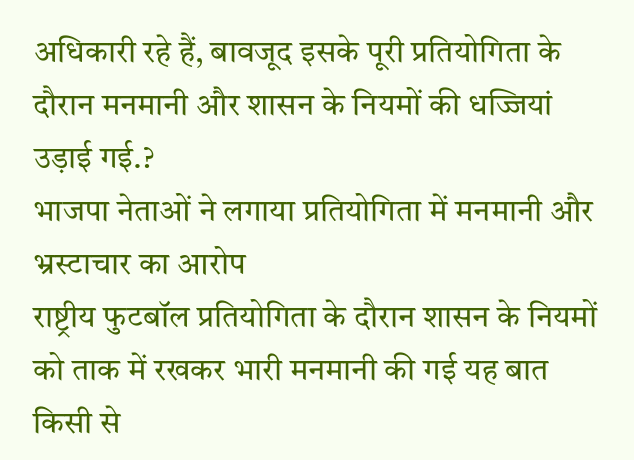अधिकारी रहे हैं, बावजूद इसके पूरी प्रतियोगिता के दौरान मनमानी और शासन के नियमों की धज्जियां उड़ाई गई.?
भाजपा नेताओं ने लगाया प्रतियोगिता में मनमानी और भ्रस्टाचार का आरोप
राष्ट्रीय फुटबॉल प्रतियोगिता के दौरान शासन के नियमों को ताक में रखकर भारी मनमानी की गई यह बात किसी से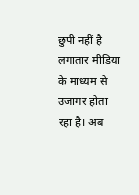छुपी नहीं है लगातार मीडिया के माध्यम से उजागर होता रहा है। अब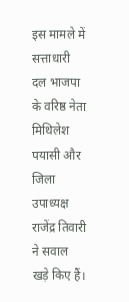इस मामले में सत्ताधारी दल भाजपा के वरिष्ठ नेता मिथिलेश पयासी और जिला उपाध्यक्ष राजेंद्र तिवारी ने सवाल खड़े किए हैं।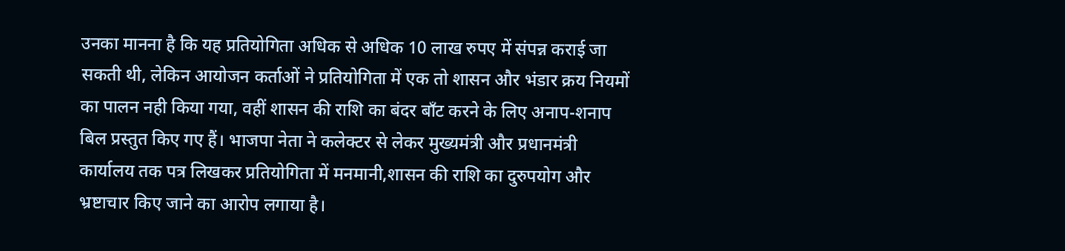उनका मानना है कि यह प्रतियोगिता अधिक से अधिक 10 लाख रुपए में संपन्न कराई जा सकती थी, लेकिन आयोजन कर्ताओं ने प्रतियोगिता में एक तो शासन और भंडार क्रय नियमों का पालन नही किया गया, वहीं शासन की राशि का बंदर बाँट करने के लिए अनाप-शनाप बिल प्रस्तुत किए गए हैं। भाजपा नेता ने कलेक्टर से लेकर मुख्यमंत्री और प्रधानमंत्री कार्यालय तक पत्र लिखकर प्रतियोगिता में मनमानी,शासन की राशि का दुरुपयोग और भ्रष्टाचार किए जाने का आरोप लगाया है।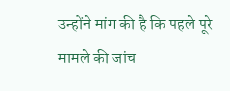उन्होंने मांग की है कि पहले पूरे मामले की जांच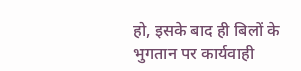हो, इसके बाद ही बिलों के भुगतान पर कार्यवाही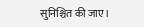सुनिश्चित की जाए।